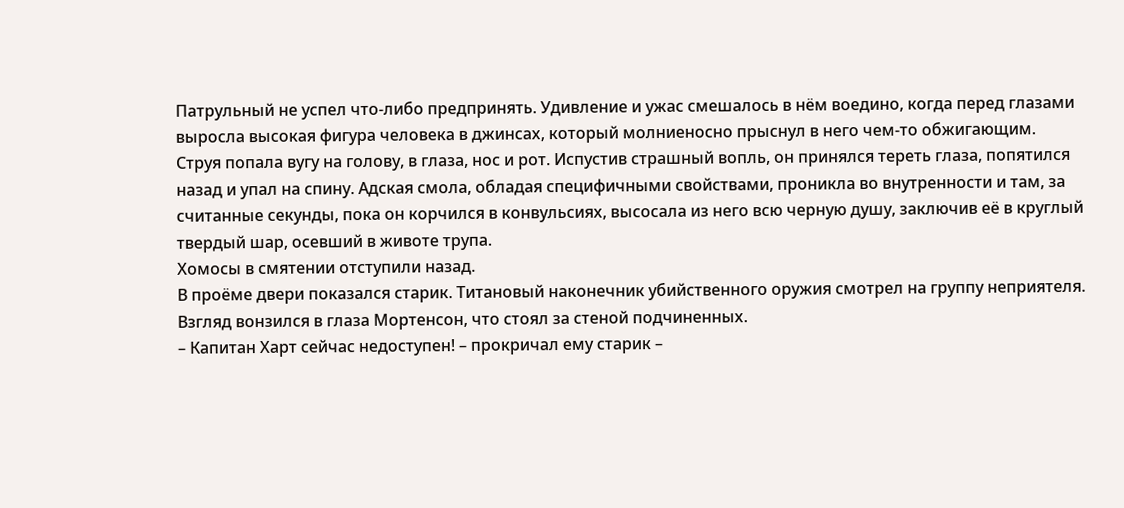Патрульный не успел что-либо предпринять. Удивление и ужас смешалось в нём воедино, когда перед глазами выросла высокая фигура человека в джинсах, который молниеносно прыснул в него чем-то обжигающим.
Струя попала вугу на голову, в глаза, нос и рот. Испустив страшный вопль, он принялся тереть глаза, попятился назад и упал на спину. Адская смола, обладая специфичными свойствами, проникла во внутренности и там, за считанные секунды, пока он корчился в конвульсиях, высосала из него всю черную душу, заключив её в круглый твердый шар, осевший в животе трупа.
Хомосы в смятении отступили назад.
В проёме двери показался старик. Титановый наконечник убийственного оружия смотрел на группу неприятеля. Взгляд вонзился в глаза Мортенсон, что стоял за стеной подчиненных.
– Капитан Харт сейчас недоступен! – прокричал ему старик –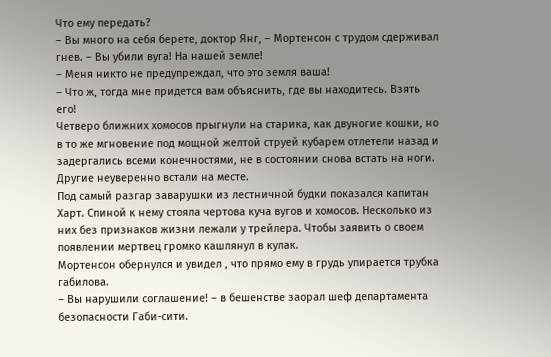Что ему передать?
– Вы много на себя берете, доктор Янг, – Мортенсон с трудом сдерживал гнев. – Вы убили вуга! На нашей земле!
– Меня никто не предупреждал, что это земля ваша!
– Что ж, тогда мне придется вам объяснить, где вы находитесь. Взять его!
Четверо ближних хомосов прыгнули на старика, как двуногие кошки, но в то же мгновение под мощной желтой струей кубарем отлетели назад и задергались всеми конечностями, не в состоянии снова встать на ноги. Другие неуверенно встали на месте.
Под самый разгар заварушки из лестничной будки показался капитан Харт. Спиной к нему стояла чертова куча вугов и хомосов. Несколько из них без признаков жизни лежали у трейлера. Чтобы заявить о своем появлении мертвец громко кашлянул в кулак.
Мортенсон обернулся и увидел , что прямо ему в грудь упирается трубка габилова.
– Вы нарушили соглашение! – в бешенстве заорал шеф департамента безопасности Габи-сити.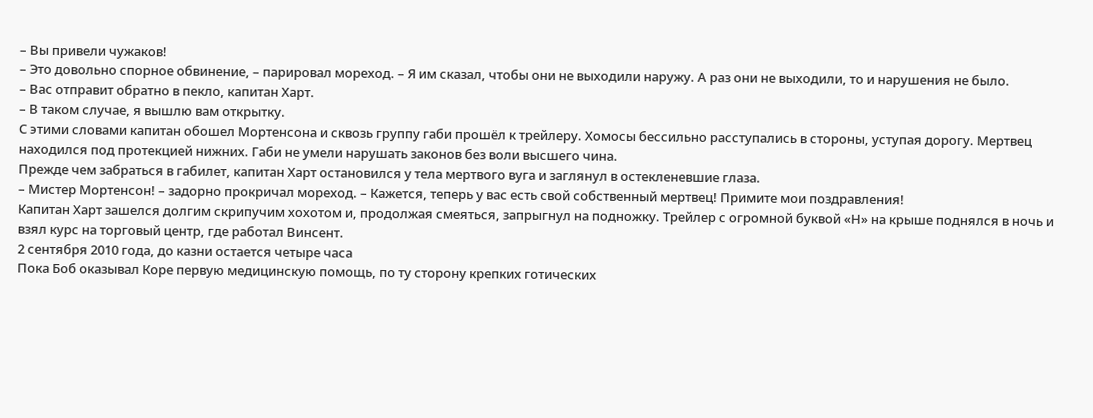– Вы привели чужаков!
– Это довольно спорное обвинение, – парировал мореход. – Я им сказал, чтобы они не выходили наружу. А раз они не выходили, то и нарушения не было.
– Вас отправит обратно в пекло, капитан Харт.
– В таком случае, я вышлю вам открытку.
С этими словами капитан обошел Мортенсона и сквозь группу габи прошёл к трейлеру. Хомосы бессильно расступались в стороны, уступая дорогу. Мертвец находился под протекцией нижних. Габи не умели нарушать законов без воли высшего чина.
Прежде чем забраться в габилет, капитан Харт остановился у тела мертвого вуга и заглянул в остекленевшие глаза.
– Мистер Мортенсон! – задорно прокричал мореход. – Кажется, теперь у вас есть свой собственный мертвец! Примите мои поздравления!
Капитан Харт зашелся долгим скрипучим хохотом и, продолжая смеяться, запрыгнул на подножку. Трейлер с огромной буквой «Н» на крыше поднялся в ночь и взял курс на торговый центр, где работал Винсент.
2 сентября 2010 года, до казни остается четыре часа
Пока Боб оказывал Коре первую медицинскую помощь, по ту сторону крепких готических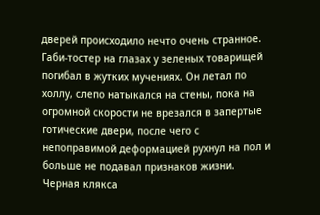дверей происходило нечто очень странное.
Габи-тостер на глазах у зеленых товарищей погибал в жутких мучениях. Он летал по холлу, слепо натыкался на стены, пока на огромной скорости не врезался в запертые готические двери, после чего с непоправимой деформацией рухнул на пол и больше не подавал признаков жизни.
Черная клякса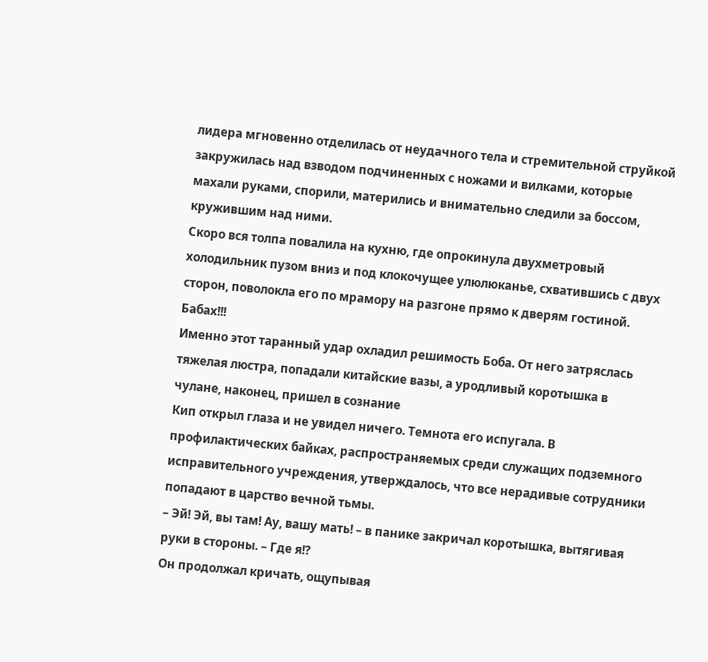лидера мгновенно отделилась от неудачного тела и стремительной струйкой закружилась над взводом подчиненных с ножами и вилками, которые махали руками, спорили, матерились и внимательно следили за боссом, кружившим над ними.
Скоро вся толпа повалила на кухню, где опрокинула двухметровый холодильник пузом вниз и под клокочущее улюлюканье, схватившись с двух сторон, поволокла его по мрамору на разгоне прямо к дверям гостиной.
Бабах!!!
Именно этот таранный удар охладил решимость Боба. От него затряслась тяжелая люстра, попадали китайские вазы, а уродливый коротышка в чулане, наконец, пришел в сознание
Кип открыл глаза и не увидел ничего. Темнота его испугала. В профилактических байках, распространяемых среди служащих подземного исправительного учреждения, утверждалось, что все нерадивые сотрудники попадают в царство вечной тьмы.
– Эй! Эй, вы там! Ау, вашу мать! – в панике закричал коротышка, вытягивая руки в стороны. – Где я!?
Он продолжал кричать, ощупывая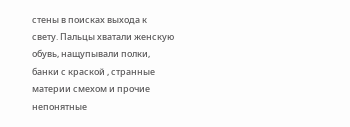стены в поисках выхода к свету. Пальцы хватали женскую обувь, нащупывали полки, банки с краской , странные материи смехом и прочие непонятные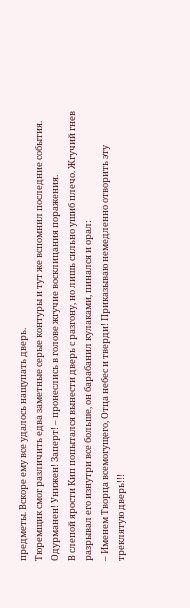предметы. Вскоре ему все удалось нащупать дверь.
Тюремщик смог различить едва заметные серые контуры и тут же вспомнил последние события.
Одурманен! Унижен! Заперт! – пронеслись в голове жгучие восклицания поражения.
В слепой ярости Кип попытался вынести дверь с разгону, но лишь сильно ушиб плечо. Жгучий гнев разрывал его изнутри все больше, он барабанил кулаками, пинался и орал:
– Именем Творца всемогущего, Отца небес и тверди! Приказываю немедленно отворить эту треклятую дверь!!!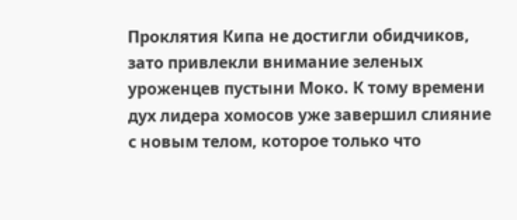Проклятия Кипа не достигли обидчиков, зато привлекли внимание зеленых уроженцев пустыни Моко. К тому времени дух лидера хомосов уже завершил слияние с новым телом, которое только что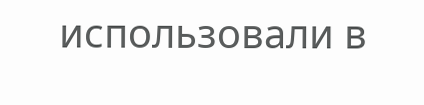использовали в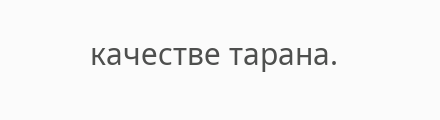качестве тарана.